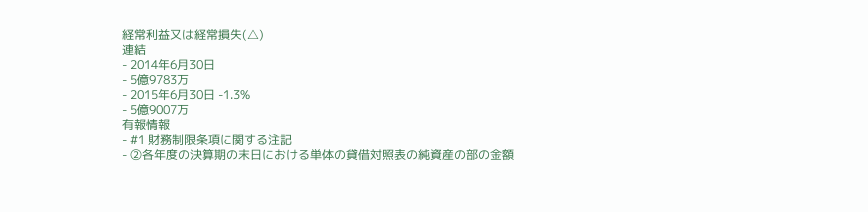経常利益又は経常損失(△)
連結
- 2014年6月30日
- 5億9783万
- 2015年6月30日 -1.3%
- 5億9007万
有報情報
- #1 財務制限条項に関する注記
- ②各年度の決算期の末日における単体の貸借対照表の純資産の部の金額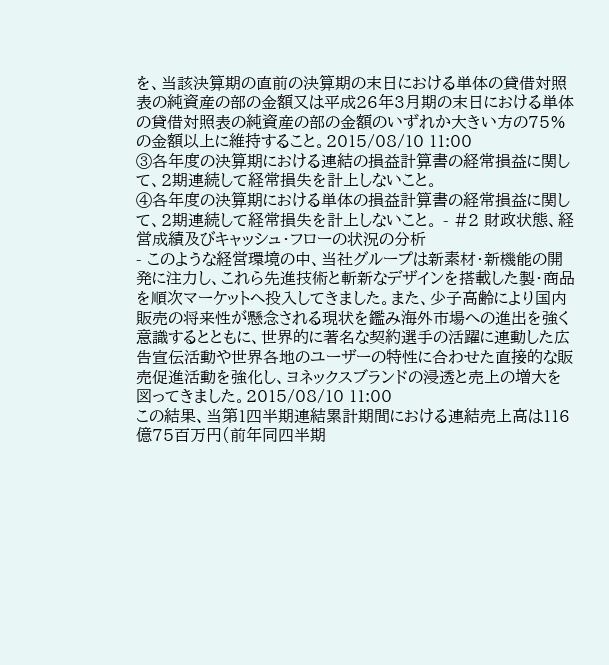を、当該決算期の直前の決算期の末日における単体の貸借対照表の純資産の部の金額又は平成26年3月期の末日における単体の貸借対照表の純資産の部の金額のいずれか大きい方の75%の金額以上に維持すること。2015/08/10 11:00
③各年度の決算期における連結の損益計算書の経常損益に関して、2期連続して経常損失を計上しないこと。
④各年度の決算期における単体の損益計算書の経常損益に関して、2期連続して経常損失を計上しないこと。 - #2 財政状態、経営成績及びキャッシュ・フローの状況の分析
- このような経営環境の中、当社グループは新素材・新機能の開発に注力し、これら先進技術と斬新なデザインを搭載した製・商品を順次マーケットへ投入してきました。また、少子高齢により国内販売の将来性が懸念される現状を鑑み海外市場への進出を強く意識するとともに、世界的に著名な契約選手の活躍に連動した広告宣伝活動や世界各地のユーザーの特性に合わせた直接的な販売促進活動を強化し、ヨネックスブランドの浸透と売上の増大を図ってきました。2015/08/10 11:00
この結果、当第1四半期連結累計期間における連結売上高は116億75百万円(前年同四半期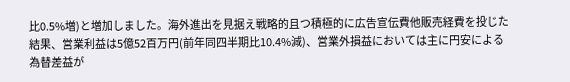比0.5%増)と増加しました。海外進出を見据え戦略的且つ積極的に広告宣伝費他販売経費を投じた結果、営業利益は5億52百万円(前年同四半期比10.4%減)、営業外損益においては主に円安による為替差益が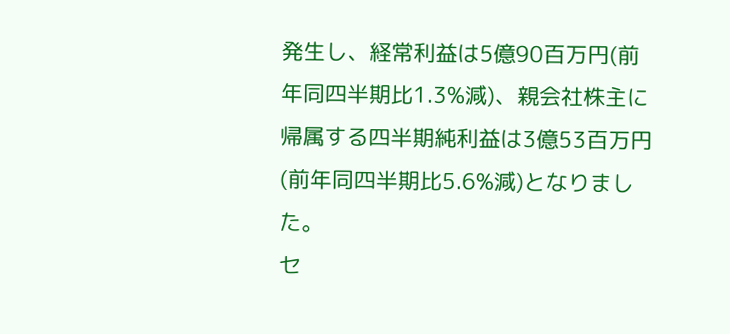発生し、経常利益は5億90百万円(前年同四半期比1.3%減)、親会社株主に帰属する四半期純利益は3億53百万円(前年同四半期比5.6%減)となりました。
セ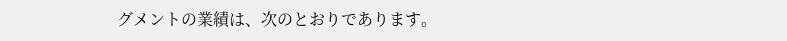グメントの業績は、次のとおりであります。